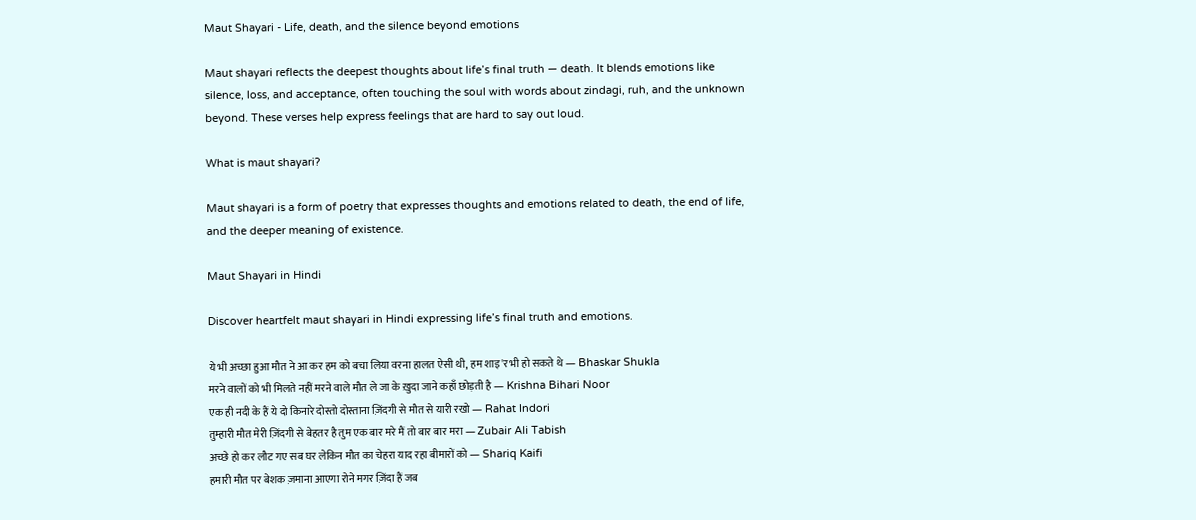Maut Shayari - Life, death, and the silence beyond emotions

Maut shayari reflects the deepest thoughts about life’s final truth — death. It blends emotions like silence, loss, and acceptance, often touching the soul with words about zindagi, ruh, and the unknown beyond. These verses help express feelings that are hard to say out loud.

What is maut shayari?

Maut shayari is a form of poetry that expresses thoughts and emotions related to death, the end of life, and the deeper meaning of existence.

Maut Shayari in Hindi

Discover heartfelt maut shayari in Hindi expressing life’s final truth and emotions.

ये भी अच्छा हुआ मौत ने आ कर हम को बचा लिया वरना हालत ऐसी थी, हम शाइ'र भी हो सकते थे — Bhaskar Shukla
मरने वालों को भी मिलते नहीं मरने वाले मौत ले जा के ख़ुदा जाने कहाँ छोड़ती है — Krishna Bihari Noor
एक ही नदी के हैं ये दो किनारे दोस्तो दोस्ताना ज़िंदगी से मौत से यारी रखो — Rahat Indori
तुम्हारी मौत मेरी ज़िंदगी से बेहतर है तुम एक बार मरे मैं तो बार बार मरा — Zubair Ali Tabish
अच्छे हो कर लौट गए सब घर लेकिन मौत का चेहरा याद रहा बीमारों को — Shariq Kaifi
हमारी मौत पर बेशक ज़माना आएगा रोने मगर ज़िंदा हैं जब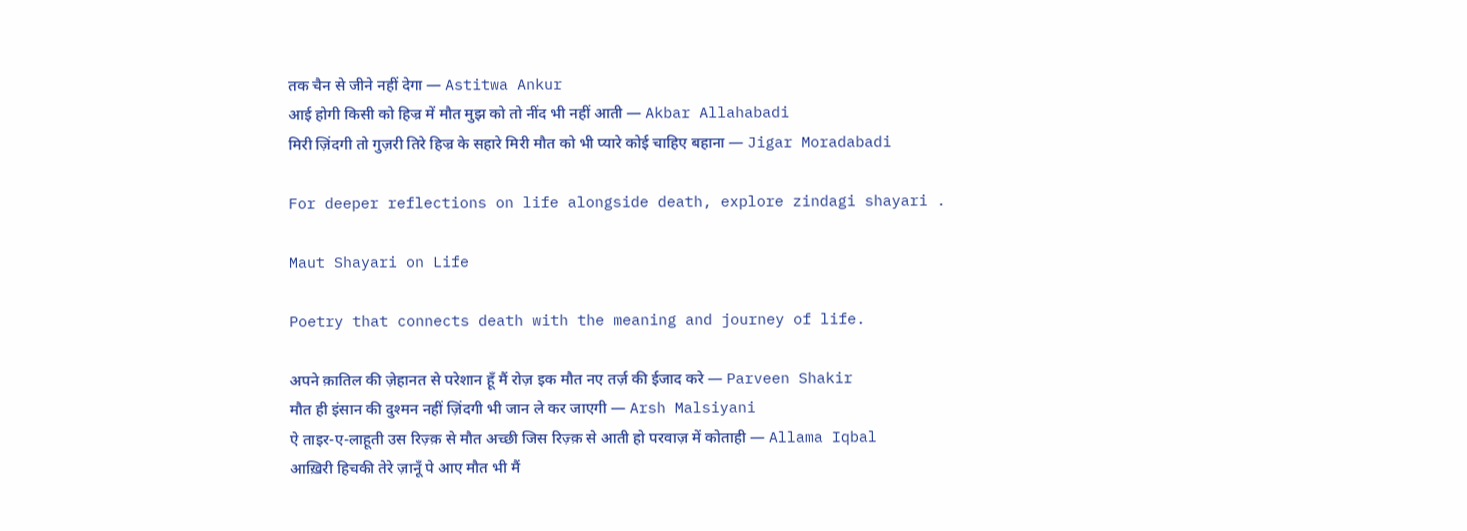तक चैन से जीने नहीं देगा — Astitwa Ankur
आई होगी किसी को हिज्र में मौत मुझ को तो नींद भी नहीं आती — Akbar Allahabadi
मिरी ज़िंदगी तो गुज़री तिरे हिज्र के सहारे मिरी मौत को भी प्यारे कोई चाहिए बहाना — Jigar Moradabadi

For deeper reflections on life alongside death, explore zindagi shayari .

Maut Shayari on Life

Poetry that connects death with the meaning and journey of life.

अपने क़ातिल की ज़ेहानत से परेशान हूँ मैं रोज़ इक मौत नए तर्ज़ की ईजाद करे — Parveen Shakir
मौत ही इंसान की दुश्मन नहीं ज़िंदगी भी जान ले कर जाएगी — Arsh Malsiyani
ऐ ताइर-ए-लाहूती उस रिज़्क़ से मौत अच्छी जिस रिज़्क़ से आती हो परवाज़ में कोताही — Allama Iqbal
आख़िरी हिचकी तेरे ज़ानूँ पे आए मौत भी मैं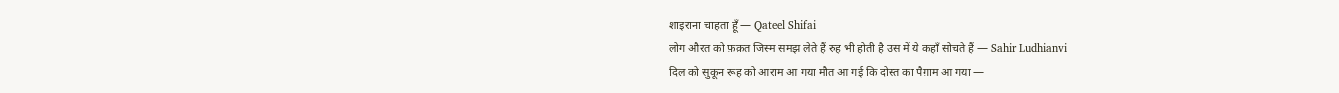शाइराना चाहता हूँ — Qateel Shifai
लोग औरत को फ़क़त जिस्म समझ लेते हैं रुह भी होती है उस में ये कहाँ सोचते हैं — Sahir Ludhianvi
दिल को सुकून रूह को आराम आ गया मौत आ गई कि दोस्त का पैग़ाम आ गया —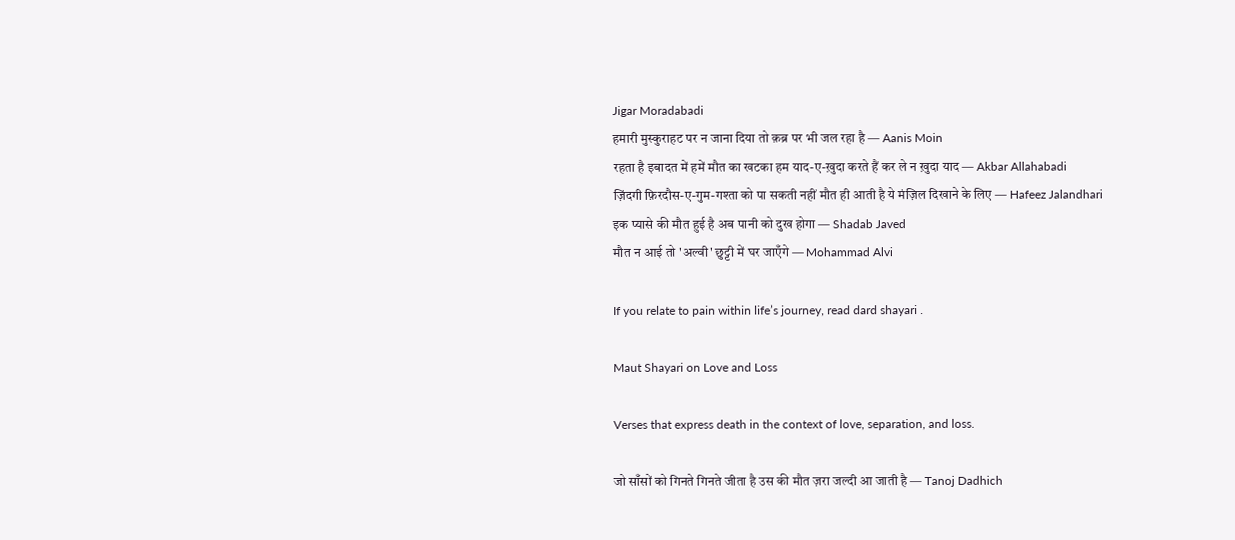Jigar Moradabadi
हमारी मुस्कुराहट पर न जाना दिया तो क़ब्र पर भी जल रहा है — Aanis Moin
रहता है इबादत में हमें मौत का खटका हम याद-ए-ख़ुदा करते हैं कर ले न ख़ुदा याद — Akbar Allahabadi
ज़िंदगी फ़िरदौस-ए-गुम-गश्ता को पा सकती नहीं मौत ही आती है ये मंज़िल दिखाने के लिए — Hafeez Jalandhari
इक प्यासे की मौत हुई है अब पानी को दुख होगा — Shadab Javed
मौत न आई तो 'अल्वी' छुट्टी में घर जाएँगे — Mohammad Alvi

If you relate to pain within life’s journey, read dard shayari .

Maut Shayari on Love and Loss

Verses that express death in the context of love, separation, and loss.

जो साँसों को गिनते गिनते जीता है उस की मौत ज़रा जल्दी आ जाती है — Tanoj Dadhich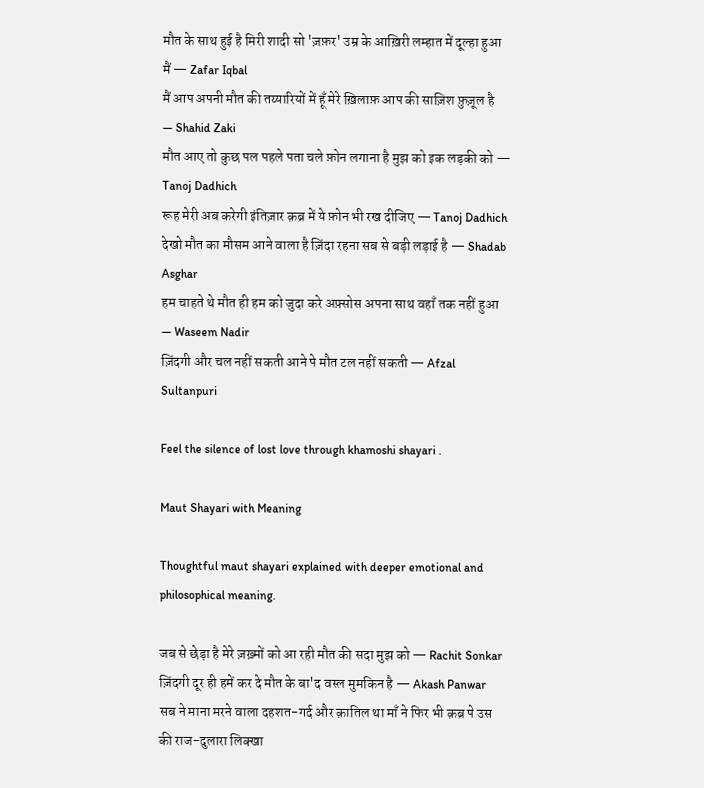मौत के साथ हुई है मिरी शादी सो 'ज़फ़र' उम्र के आख़िरी लम्हात में दूल्हा हुआ मैं — Zafar Iqbal
मैं आप अपनी मौत की तय्यारियों में हूँ मेरे ख़िलाफ़ आप की साज़िश फ़ुज़ूल है — Shahid Zaki
मौत आए तो कुछ पल पहले पता चले फ़ोन लगाना है मुझ को इक लड़की को — Tanoj Dadhich
रूह मेरी अब करेगी इंतिज़ार क़ब्र में ये फ़ोन भी रख दीजिए — Tanoj Dadhich
देखो मौत का मौसम आने वाला है ज़िंदा रहना सब से बड़ी लड़ाई है — Shadab Asghar
हम चाहते थे मौत ही हम को जुदा करे अफ़्सोस अपना साथ वहाँ तक नहीं हुआ — Waseem Nadir
ज़िंदगी और चल नहीं सकती आने पे मौत टल नहीं सकती — Afzal Sultanpuri

Feel the silence of lost love through khamoshi shayari .

Maut Shayari with Meaning

Thoughtful maut shayari explained with deeper emotional and philosophical meaning.

जब से छेड़ा है मेरे ज़ख़्मों को आ रही मौत की सदा मुझ को — Rachit Sonkar
ज़िंदगी दूर ही हमें कर दे मौत के बा'द वस्ल मुमकिन है — Akash Panwar
सब ने माना मरने वाला दहशत-गर्द और क़ातिल था माँ ने फिर भी क़ब्र पे उस की राज-दुलारा लिक्खा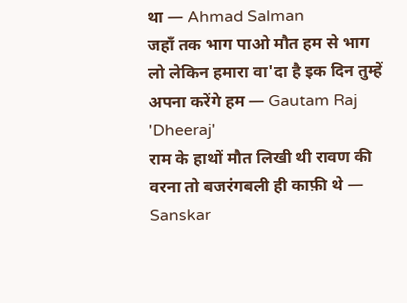था — Ahmad Salman
जहाँ तक भाग पाओ मौत हम से भाग लो लेकिन हमारा वा'दा है इक दिन तुम्हें अपना करेंगे हम — Gautam Raj 'Dheeraj'
राम के हाथों मौत लिखी थी रावण की वरना तो बजरंगबली ही काफ़ी थे — Sanskar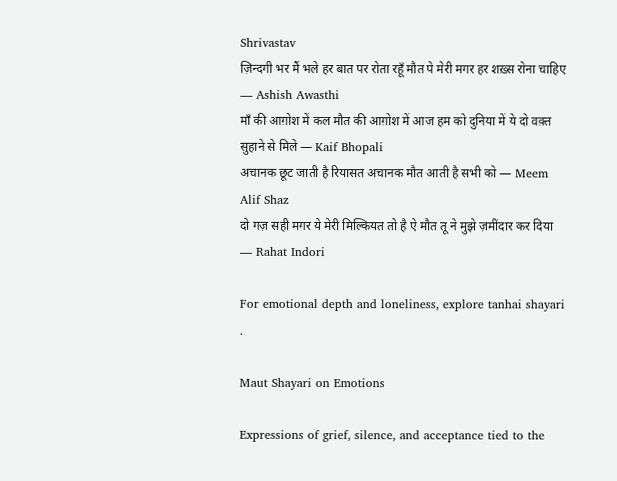Shrivastav
ज़िन्दगी भर मैं भले हर बात पर रोता रहूँ मौत पे मेरी मगर हर शख़्स रोना चाहिए — Ashish Awasthi
माँ की आग़ोश में कल मौत की आग़ोश में आज हम को दुनिया में ये दो वक़्त सुहाने से मिले — Kaif Bhopali
अचानक छूट जाती है रियासत अचानक मौत आती है सभी को — Meem Alif Shaz
दो गज़ सही मगर ये मेरी मिल्कियत तो है ऐ मौत तू ने मुझे ज़मींदार कर दिया — Rahat Indori

For emotional depth and loneliness, explore tanhai shayari .

Maut Shayari on Emotions

Expressions of grief, silence, and acceptance tied to the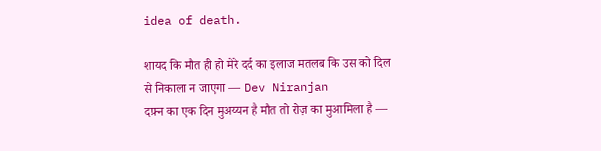idea of death.

शायद कि मौत ही हो मेरे दर्द का इलाज मतलब कि उस को दिल से निकाला न जाएगा — Dev Niranjan
दफ़्न का एक दिन मुअय्यन है मौत तो रोज़ का मुआमिला है —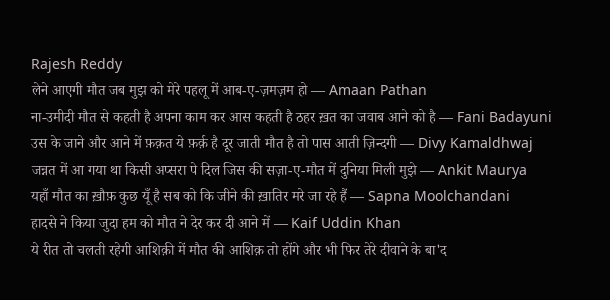Rajesh Reddy
लेने आएगी मौत जब मुझ को मेरे पहलू में आब-ए-ज़मज़म हो — Amaan Pathan
ना-उमीदी मौत से कहती है अपना काम कर आस कहती है ठहर ख़त का जवाब आने को है — Fani Badayuni
उस के जाने और आने में फ़क़त ये फ़र्क़ है दूर जाती मौत है तो पास आती ज़िन्दगी — Divy Kamaldhwaj
जन्नत में आ गया था किसी अप्सरा पे दिल जिस की सज़ा-ए-मौत में दुनिया मिली मुझे — Ankit Maurya
यहाँ मौत का ख़ौफ़ कुछ यूँ है सब को कि जीने की ख़ातिर मरे जा रहे हैं — Sapna Moolchandani
हादसे ने किया जुदा हम को मौत ने देर कर दी आने में — Kaif Uddin Khan
ये रीत तो चलती रहेगी आशिक़ी में मौत की आशिक़ तो होंगे और भी फिर तेरे दीवाने के बा'द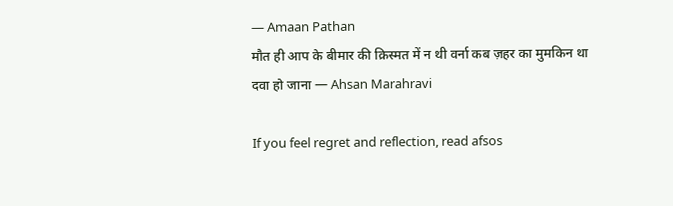— Amaan Pathan
मौत ही आप के बीमार की क़िस्मत में न थी वर्ना कब ज़हर का मुमकिन था दवा हो जाना — Ahsan Marahravi

If you feel regret and reflection, read afsos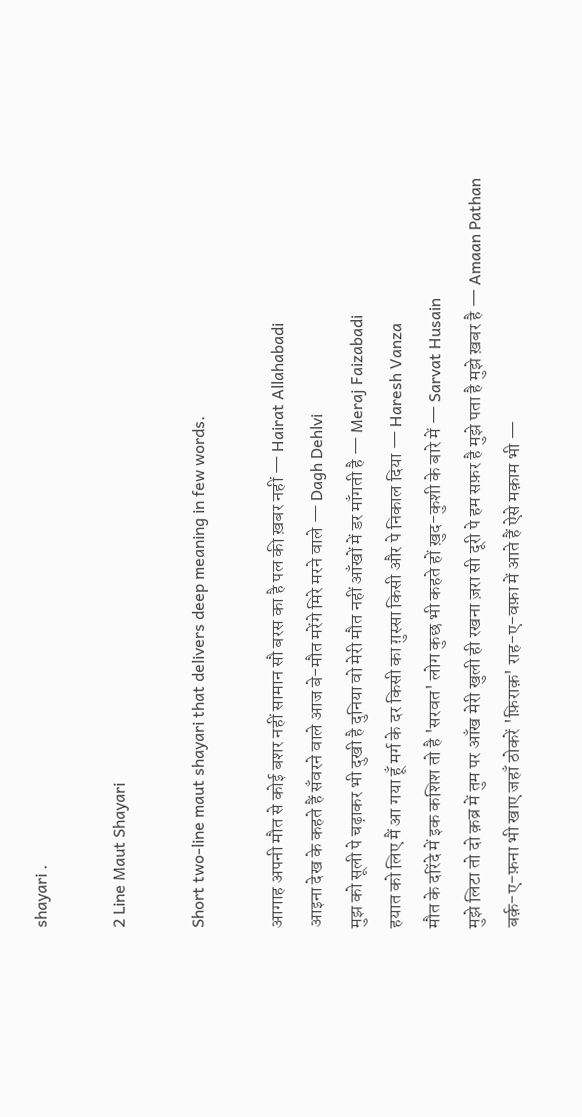shayari .

2 Line Maut Shayari

Short two-line maut shayari that delivers deep meaning in few words.

आगाह अपनी मौत से कोई बशर नहीं सामान सौ बरस का है पल की ख़बर नहीं — Hairat Allahabadi
आइना देख के कहते हैं सँवरने वाले आज बे-मौत मरेंगे मिरे मरने वाले — Dagh Dehlvi
मुझ को सूली पे चढ़ाकर भी दुखी है दुनिया वो मेरी मौत नहीं आँखों में डर माँगती है — Meraj Faizabadi
हयात को लिए मैं आ गया हूँ मर्ग के दर किसी का ग़ुस्सा किसी और पे निकाल दिया — Haresh Vanza
मौत के दरिंदे में इक कशिश तो है 'सरवत' लोग कुछ भी कहते हों ख़ुद-कुशी के बारे में — Sarvat Husain
मुझे लिटा तो दो क़ब्र में तुम पर आँख मेरी खुली ही रखना ज़रा सी दूरी पे हम सफ़र है मुझे पता है मुझे ख़बर है — Amaan Pathan
बर्क़-ए-फ़ना भी खाए जहाँ ठोकरें 'फ़िराक़' राह-ए-वफ़ा में आते हैं ऐसे मक़ाम भी —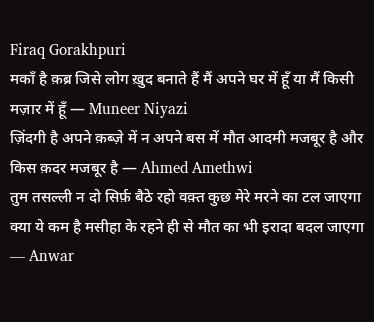Firaq Gorakhpuri
मकाँ है क़ब्र जिसे लोग ख़ुद बनाते हैं मैं अपने घर में हूँ या मैं किसी मज़ार में हूँ — Muneer Niyazi
ज़िंदगी है अपने क़ब्ज़े में न अपने बस में मौत आदमी मजबूर है और किस क़दर मजबूर है — Ahmed Amethwi
तुम तसल्ली न दो सिर्फ़ बैठे रहो वक़्त कुछ मेरे मरने का टल जाएगा क्या ये कम है मसीहा के रहने ही से मौत का भी इरादा बदल जाएगा — Anwar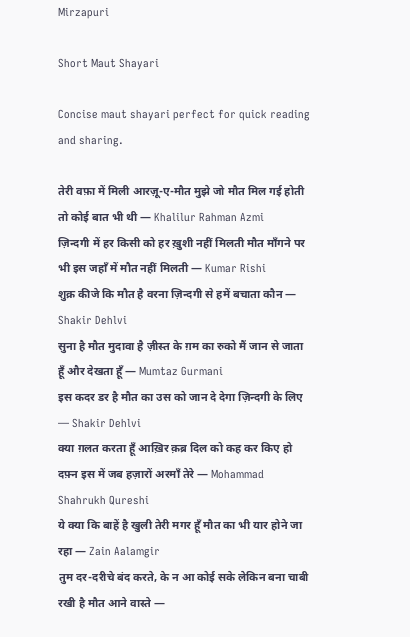Mirzapuri

Short Maut Shayari

Concise maut shayari perfect for quick reading and sharing.

तेरी वफ़ा में मिली आरज़ू-ए-मौत मुझे जो मौत मिल गई होती तो कोई बात भी थी — Khalilur Rahman Azmi
ज़िन्दगी में हर किसी को हर ख़ुशी नहीं मिलती मौत माँगने पर भी इस जहाँ में मौत नहीं मिलती — Kumar Rishi
शुक्र कीजे कि मौत है वरना ज़िन्दगी से हमें बचाता कौन — Shakir Dehlvi
सुना है मौत मुदावा है ज़ीस्त के ग़म का रुको मैं जान से जाता हूँ और देखता हूँ — Mumtaz Gurmani
इस कदर डर है मौत का उस को जान दे देगा ज़िन्दगी के लिए — Shakir Dehlvi
क्या ग़लत करता हूँ आख़िर क़ब्र दिल को कह कर किए हो दफ़्न इस में जब हज़ारों अरमाँ तेरे — Mohammad Shahrukh Qureshi
ये क्या कि बाहें है खुली तेरी मगर हूँ मौत का भी यार होने जा रहा — Zain Aalamgir
तुम दर-दरीचे बंद करते, के न आ कोई सके लेकिन बना चाबी रखी है मौत आने वास्ते —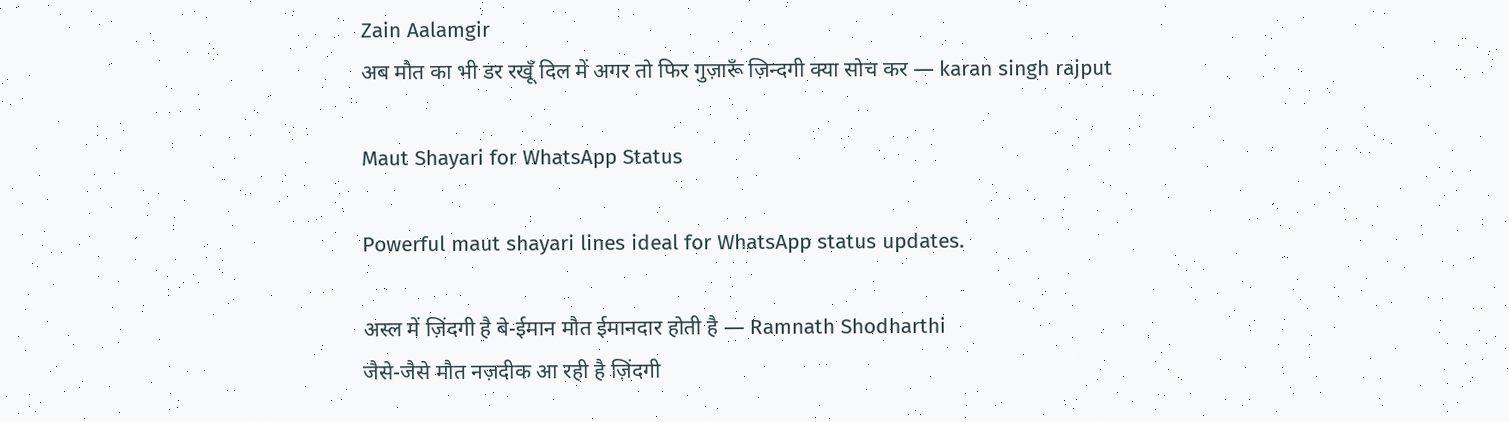Zain Aalamgir
अब मौत का भी डर रखूँ दिल में अगर तो फिर गुज़ारूँ ज़िन्दगी क्या सोच कर — karan singh rajput

Maut Shayari for WhatsApp Status

Powerful maut shayari lines ideal for WhatsApp status updates.

अस्ल में ज़िंदगी है बे-ईमान मौत ईमानदार होती है — Ramnath Shodharthi
जैसे-जैसे मौत नज़दीक आ रही है ज़िंदगी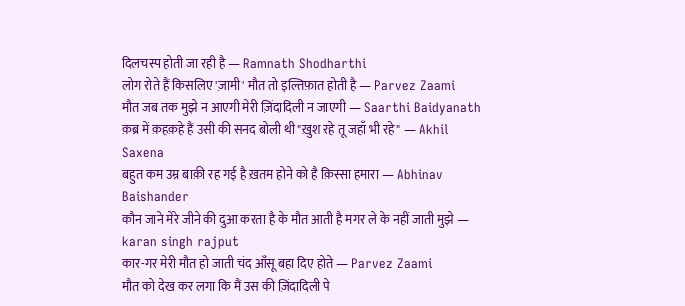दिलचस्प होती जा रही है — Ramnath Shodharthi
लोग रोते हैं किसलिए 'ज़ामी' मौत तो इल्तिफ़ात होती है — Parvez Zaami
मौत जब तक मुझे न आएगी मेरी ज़िंदादिली न जाएगी — Saarthi Baidyanath
क़ब्र में क़हक़हे हैं उसी की सनद बोली थी "ख़ुश रहे तू जहाँ भी रहे" — Akhil Saxena
बहुत कम उम्र बाक़ी रह गई है ख़तम होने को है क़िस्सा हमारा — Abhinav Baishander
कौन जाने मेरे जीने की दुआ करता है के मौत आती है मगर ले के नहीं जाती मुझे — karan singh rajput
कार-गर मेरी मौत हो जाती चंद आँसू बहा दिए होते — Parvez Zaami
मौत को देख कर लगा कि मैं उस की ज़िंदादिली पे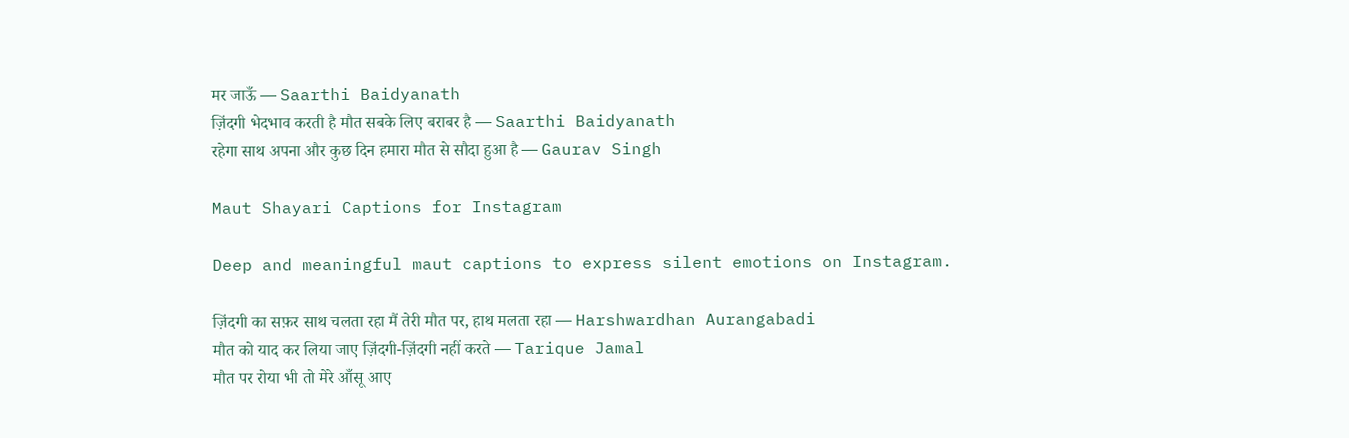मर जाऊँ — Saarthi Baidyanath
ज़िंदगी भेदभाव करती है मौत सबके लिए बराबर है — Saarthi Baidyanath
रहेगा साथ अपना और कुछ दिन हमारा मौत से सौदा हुआ है — Gaurav Singh

Maut Shayari Captions for Instagram

Deep and meaningful maut captions to express silent emotions on Instagram.

ज़िंदगी का सफ़र साथ चलता रहा मैं तेरी मौत पर, हाथ मलता रहा — Harshwardhan Aurangabadi
मौत को याद कर लिया जाए ज़िंदगी-ज़िंदगी नहीं करते — Tarique Jamal
मौत पर रोया भी तो मेरे आँसू आए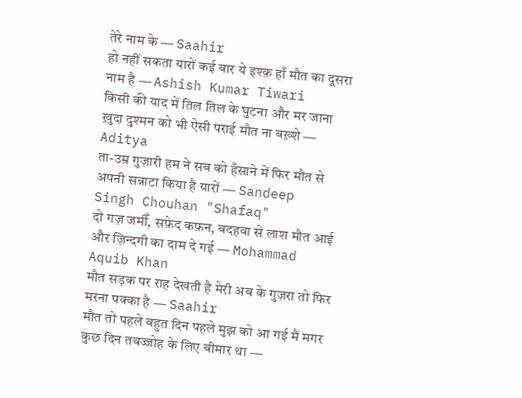तेरे नाम के — Saahir
हो नहीं सकता यारों कई बार ये इश्क़ हाँ मौत का दूसरा नाम है — Ashish Kumar Tiwari
किसी की याद में तिल तिल के घुटना और मर जाना ख़ुदा दुश्मन को भी ऐसी पराई मौत ना बख़्शे — Aditya
ता-उम्र गुज़ारी हम ने सब को हँसाने में फिर मौत से अपनी सन्नाटा किया है यारों — Sandeep Singh Chouhan "Shafaq"
दो गज़ जमीँ, सफ़ेद कफ़न, बदहवा से लाश मौत आई और ज़िन्दगी का दाम दे गई — Mohammad Aquib Khan
मौत सड़क पर राह देखती है मेरी अब के गुज़रा तो फिर मरना पक्का है — Saahir
मौत तो पहले बहुत दिन पहले मुझ को आ गई मैं मगर कुछ दिन तवज्जोह के लिए बीमार था —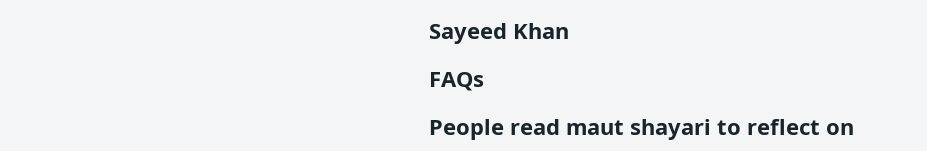Sayeed Khan

FAQs

People read maut shayari to reflect on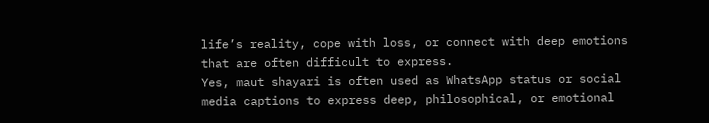life’s reality, cope with loss, or connect with deep emotions that are often difficult to express.
Yes, maut shayari is often used as WhatsApp status or social media captions to express deep, philosophical, or emotional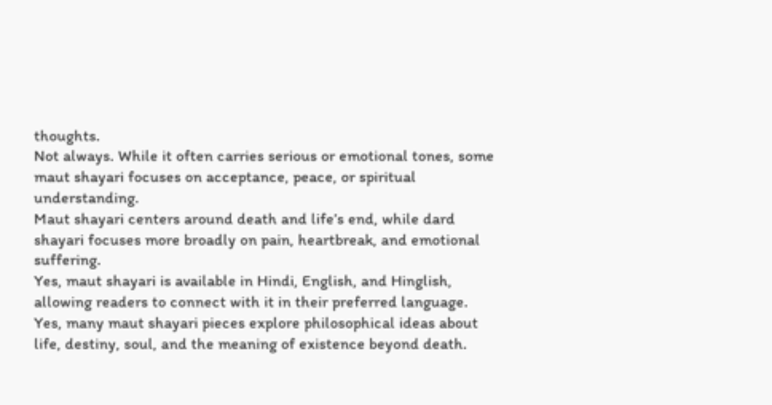thoughts.
Not always. While it often carries serious or emotional tones, some maut shayari focuses on acceptance, peace, or spiritual understanding.
Maut shayari centers around death and life’s end, while dard shayari focuses more broadly on pain, heartbreak, and emotional suffering.
Yes, maut shayari is available in Hindi, English, and Hinglish, allowing readers to connect with it in their preferred language.
Yes, many maut shayari pieces explore philosophical ideas about life, destiny, soul, and the meaning of existence beyond death.